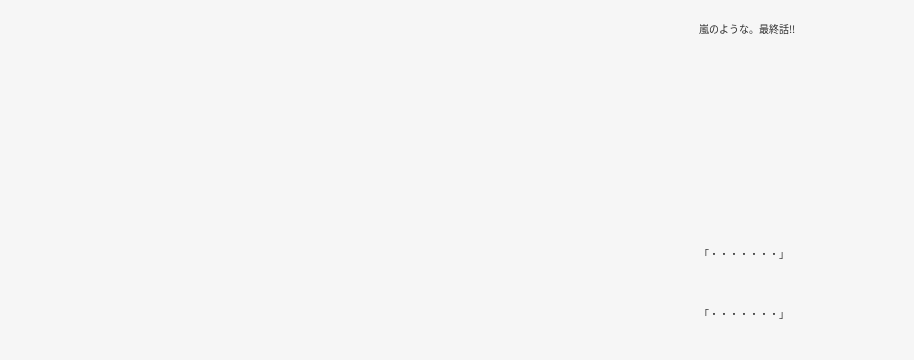嵐のような。最終話!!














「・・・・・・・」



「・・・・・・・」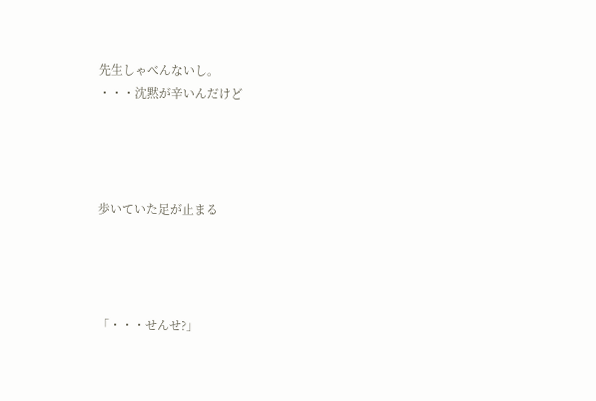先生しゃべんないし。
・・・沈黙が辛いんだけど




歩いていた足が止まる




「・・・せんせ?」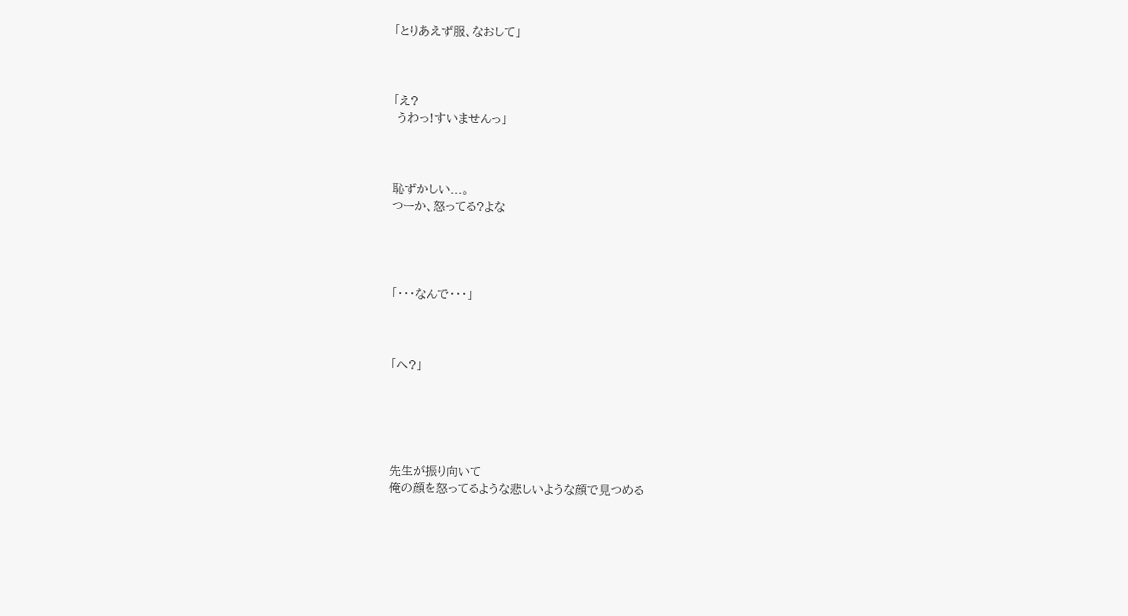「とりあえず服、なおして」



「え?
 うわっ!すいませんっ」



恥ずかしい...。
つーか、怒ってる?よな




「・・・なんで・・・」



「へ?」





先生が振り向いて
俺の顔を怒ってるような悲しいような顔で見つめる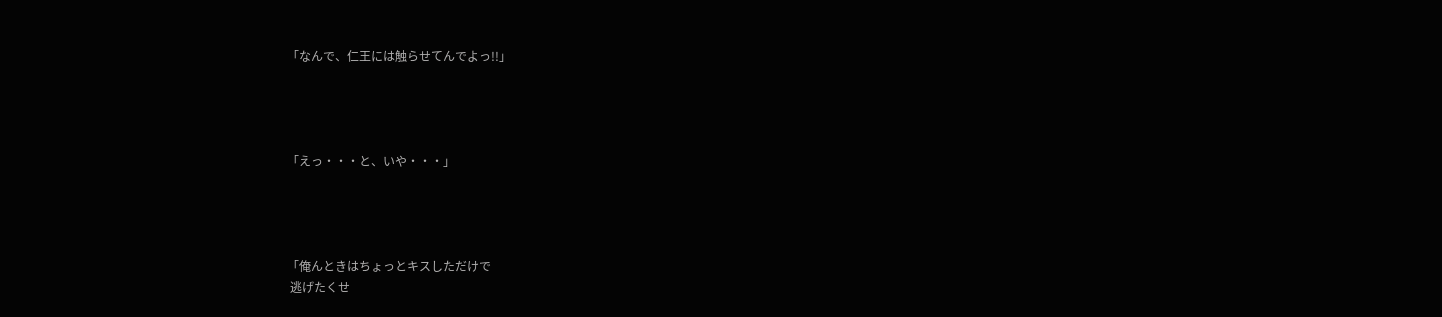「なんで、仁王には触らせてんでよっ!!」




「えっ・・・と、いや・・・」




「俺んときはちょっとキスしただけで
 逃げたくせ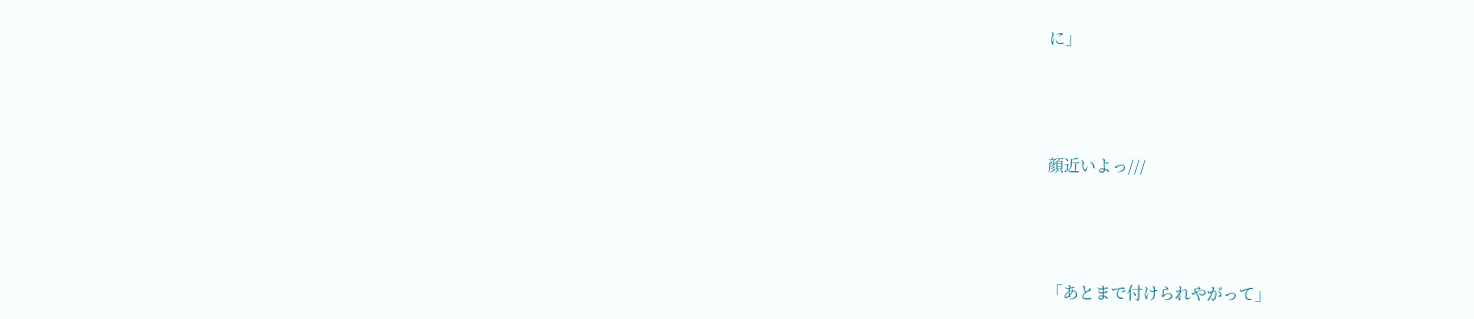に」




顔近いよっ///




「あとまで付けられやがって」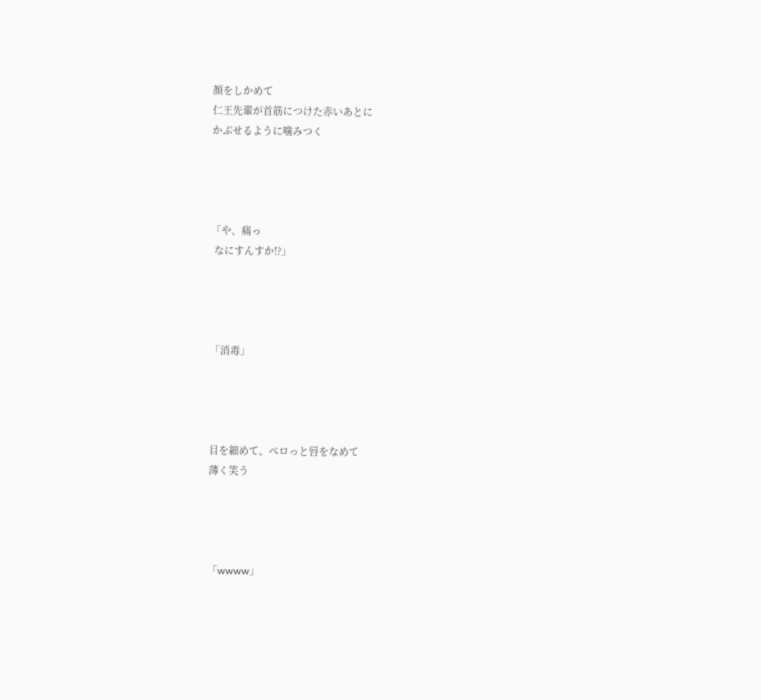顔をしかめて
仁王先輩が首筋につけた赤いあとに
かぶせるように噛みつく




「や、痛っ
 なにすんすか!?」




「消毒」




目を細めて、ぺロっと唇をなめて
薄く笑う




「wwww」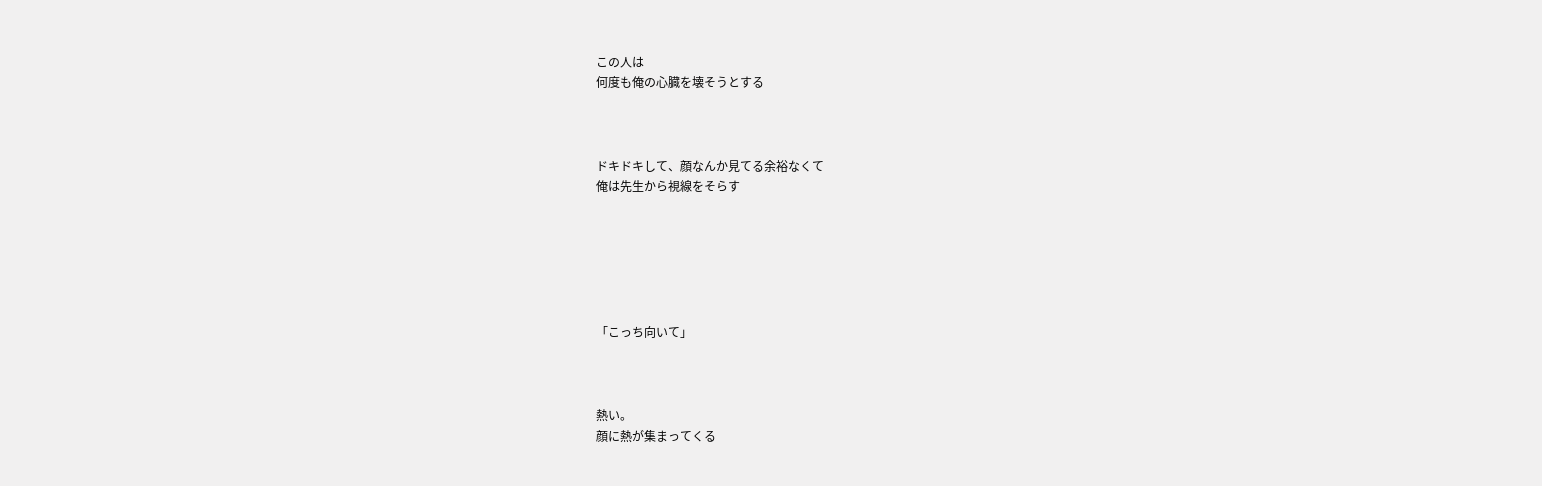この人は
何度も俺の心臓を壊そうとする



ドキドキして、顔なんか見てる余裕なくて
俺は先生から視線をそらす






「こっち向いて」



熱い。
顔に熱が集まってくる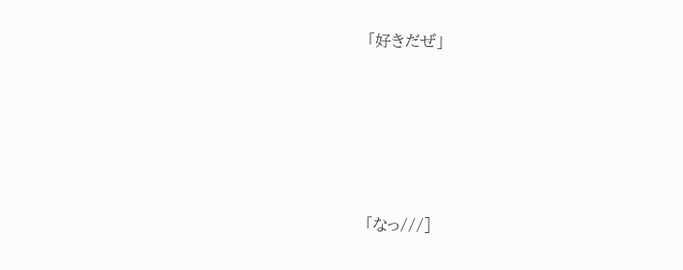「好きだぜ」





「なっ///]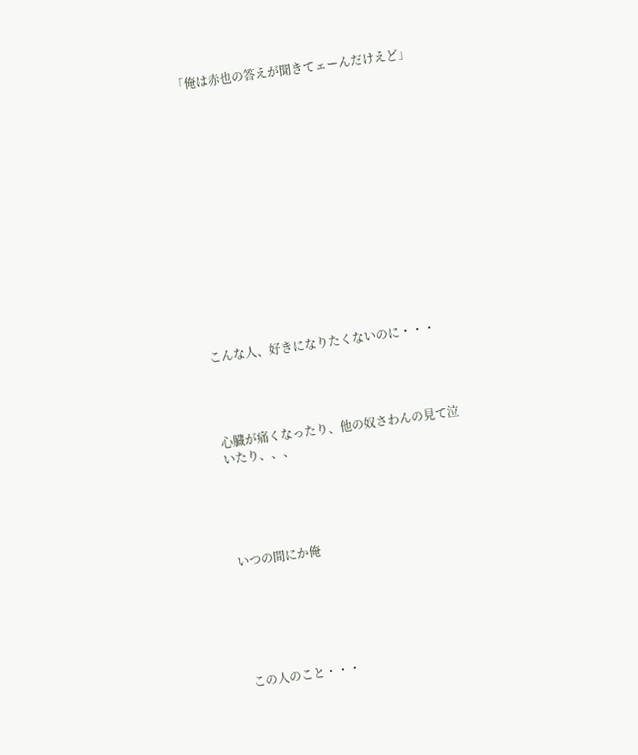「俺は赤也の答えが聞きてェーんだけえど」















こんな人、好きになりたくないのに・・・




心臓が痛くなったり、他の奴さわんの見て泣いたり、、、





いつの間にか俺






この人のこと・・・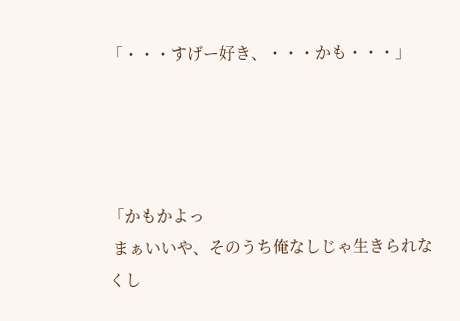「・・・すげー好き、・・・かも・・・」




「かもかよっ
 まぁいいや、そのうち俺なしじゃ生きられなくし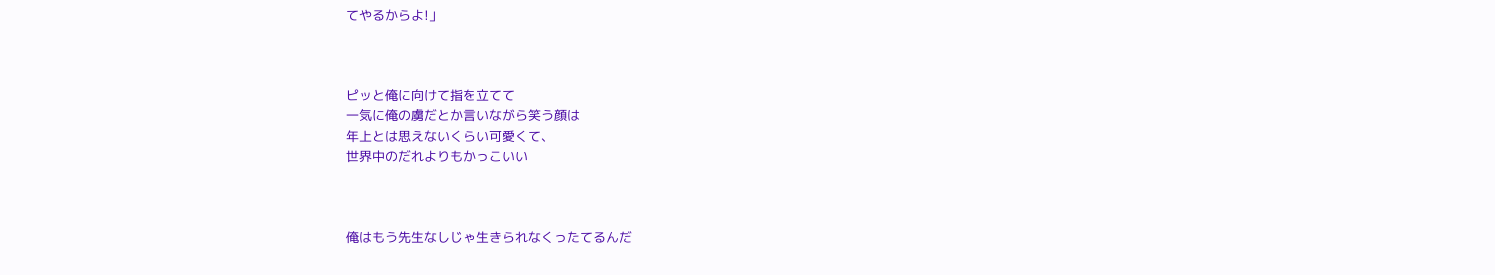てやるからよ!」



ピッと俺に向けて指を立てて
一気に俺の虜だとか言いながら笑う顔は
年上とは思えないくらい可愛くて、
世界中のだれよりもかっこいい



俺はもう先生なしじゃ生きられなくったてるんだ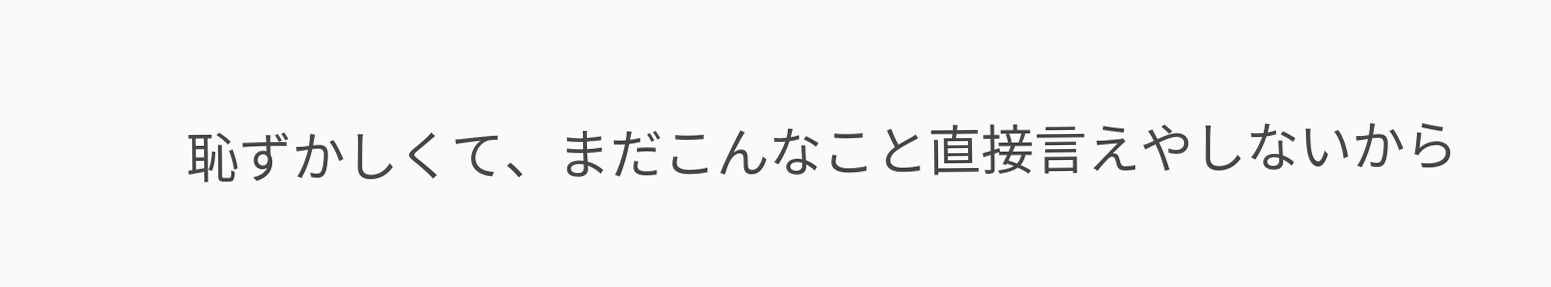恥ずかしくて、まだこんなこと直接言えやしないから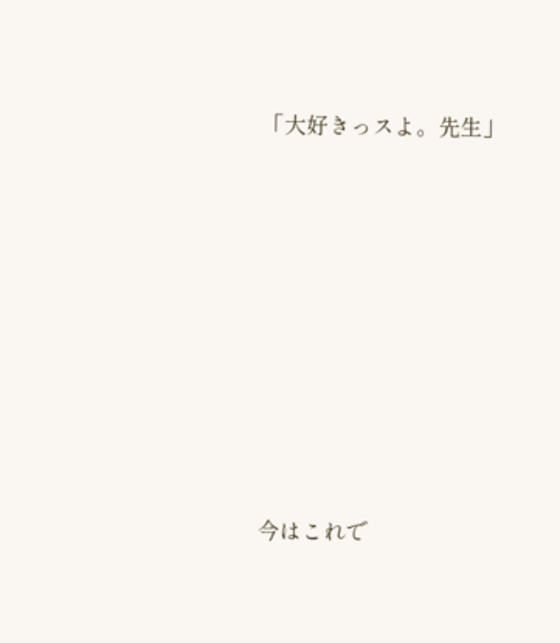「大好きっスよ。先生」









今はこれで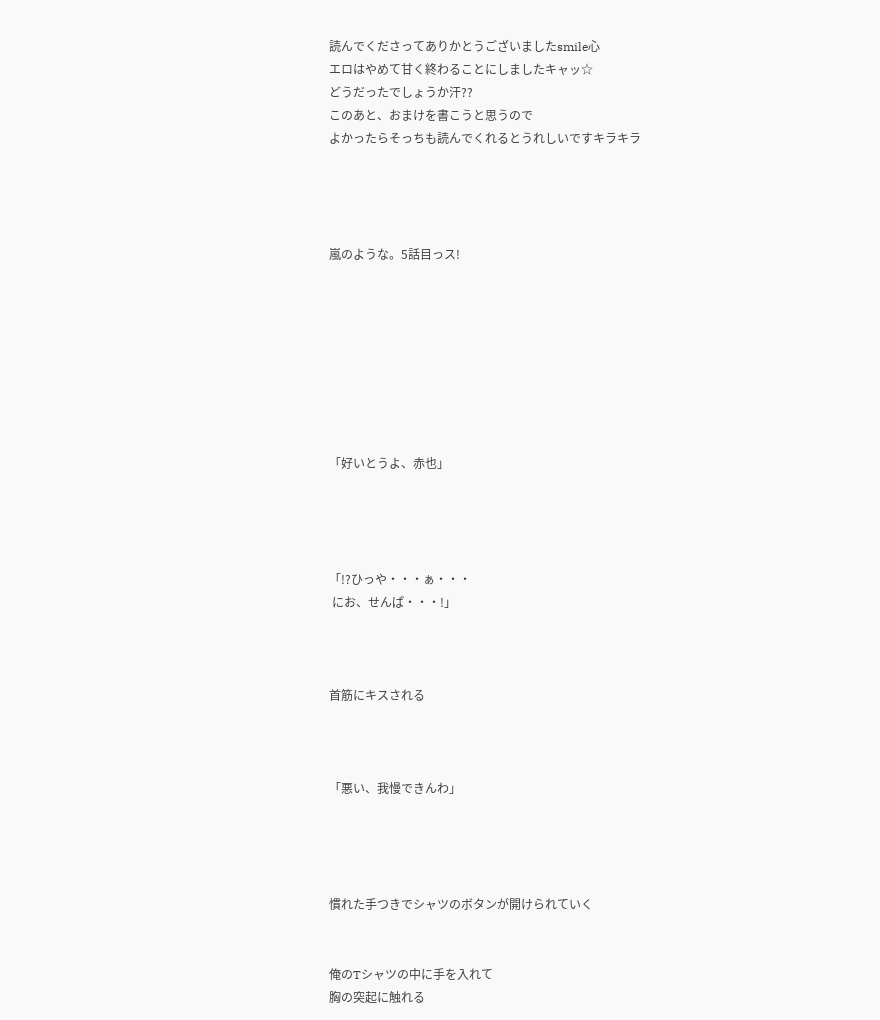読んでくださってありかとうございましたsmile心
エロはやめて甘く終わることにしましたキャッ☆
どうだったでしょうか汗??
このあと、おまけを書こうと思うので
よかったらそっちも読んでくれるとうれしいですキラキラ




嵐のような。5話目っス!








「好いとうよ、赤也」




「!?ひっや・・・ぁ・・・
 にお、せんぱ・・・!」



首筋にキスされる



「悪い、我慢できんわ」




慣れた手つきでシャツのボタンが開けられていく


俺のTシャツの中に手を入れて
胸の突起に触れる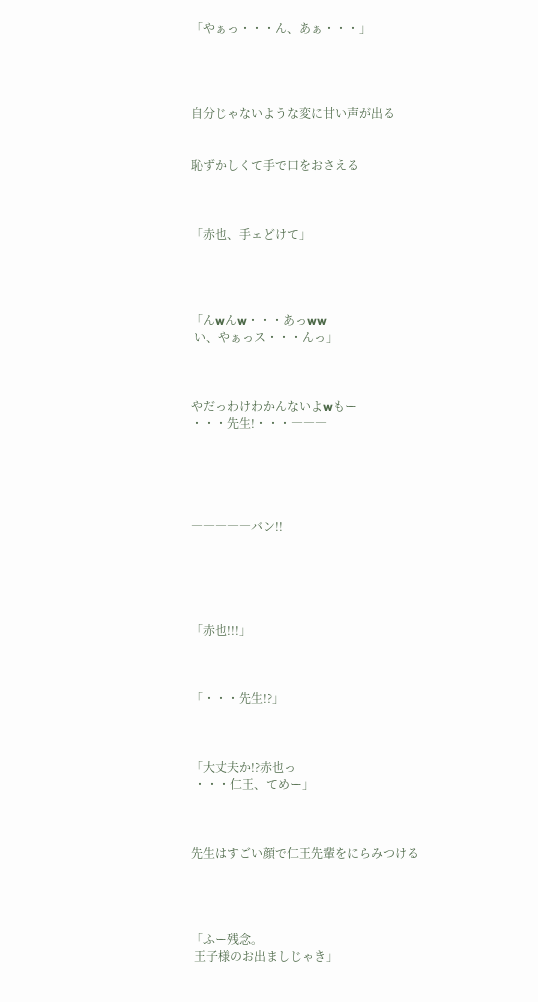「やぁっ・・・ん、あぁ・・・」




自分じゃないような変に甘い声が出る


恥ずかしくて手で口をおさえる



「赤也、手ェどけて」




「んwんw・・・あっww
 い、やぁっス・・・んっ」



やだっわけわかんないよwもー
・・・先生!・・・―――





―――――バン!!





「赤也!!!」



「・・・先生!?」



「大丈夫か!?赤也っ
 ・・・仁王、てめー」



先生はすごい顔で仁王先輩をにらみつける




「ふー残念。
 王子様のお出ましじゃき」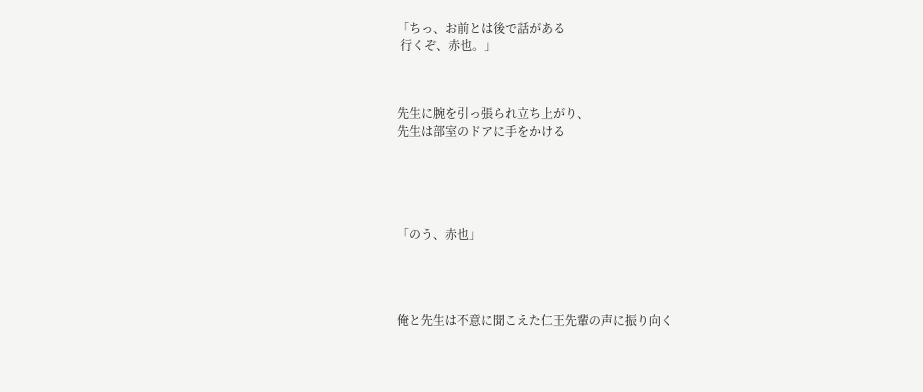「ちっ、お前とは後で話がある
 行くぞ、赤也。」



先生に腕を引っ張られ立ち上がり、
先生は部室のドアに手をかける





「のう、赤也」




俺と先生は不意に聞こえた仁王先輩の声に振り向く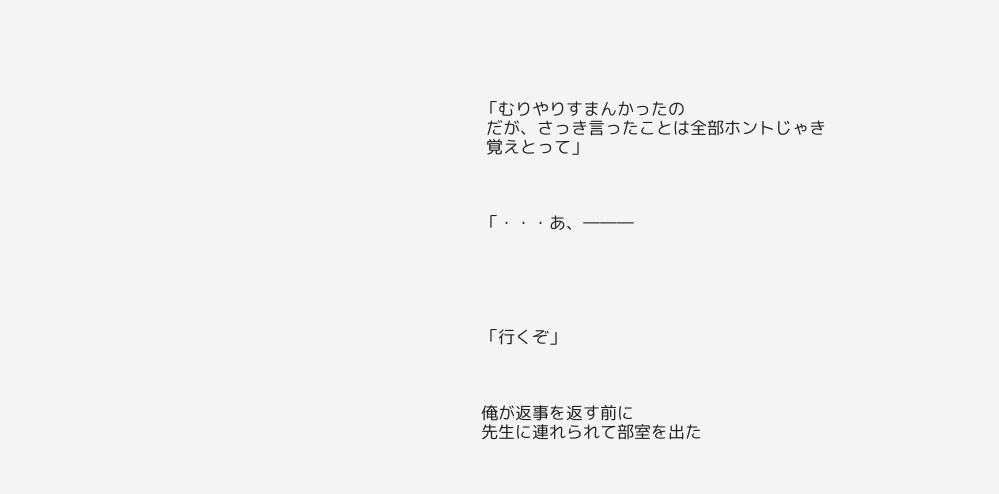「むりやりすまんかったの
 だが、さっき言ったことは全部ホントじゃき
 覚えとって」



「・・・あ、―――





「行くぞ」



俺が返事を返す前に
先生に連れられて部室を出た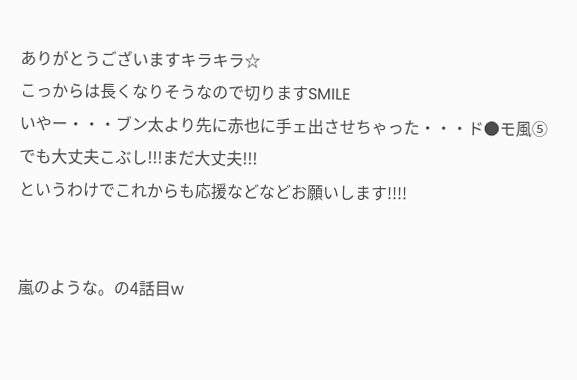ありがとうございますキラキラ☆
こっからは長くなりそうなので切りますSMILE
いやー・・・ブン太より先に赤也に手ェ出させちゃった・・・ド●モ風⑤
でも大丈夫こぶし!!!まだ大丈夫!!!
というわけでこれからも応援などなどお願いします!!!!


嵐のような。の4話目w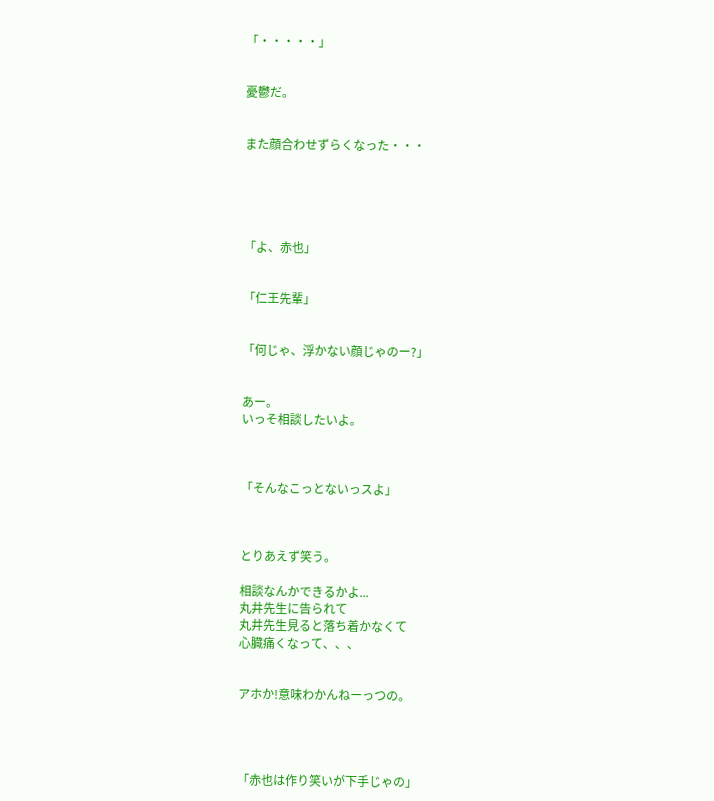「・・・・・」


憂鬱だ。


また顔合わせずらくなった・・・





「よ、赤也」


「仁王先輩」


「何じゃ、浮かない顔じゃのー?」


あー。
いっそ相談したいよ。



「そんなこっとないっスよ」



とりあえず笑う。

相談なんかできるかよ...
丸井先生に告られて
丸井先生見ると落ち着かなくて
心臓痛くなって、、、


アホか!意味わかんねーっつの。




「赤也は作り笑いが下手じゃの」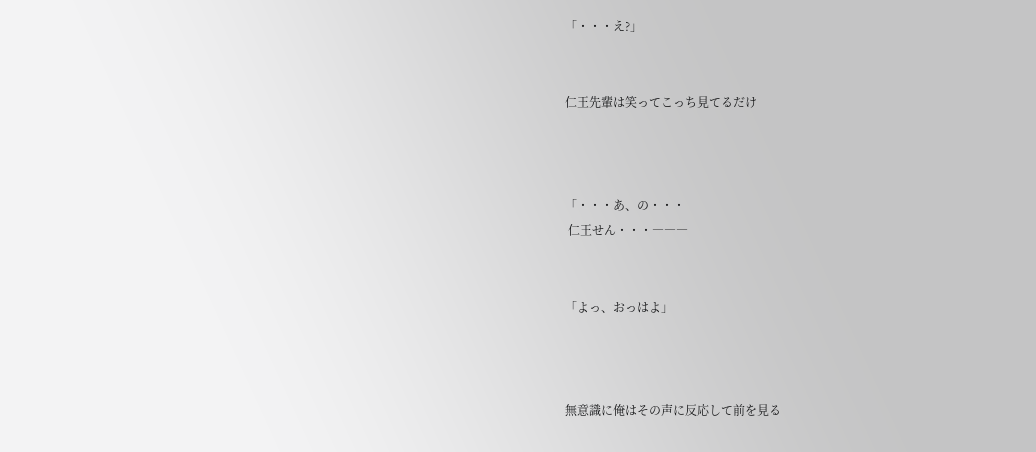「・・・え?」


仁王先輩は笑ってこっち見てるだけ



「・・・あ、の・・・
 仁王せん・・・―――


「よっ、おっはよ」



無意識に俺はその声に反応して前を見る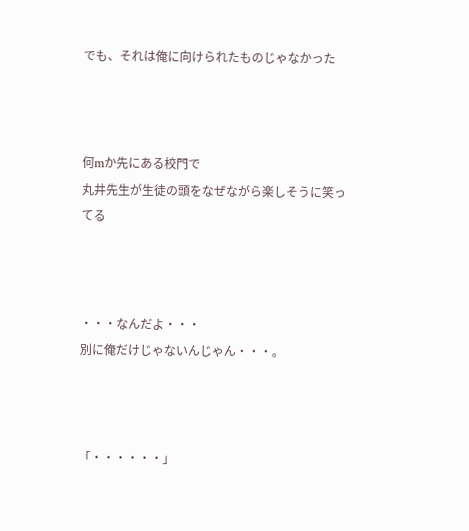でも、それは俺に向けられたものじゃなかった



何mか先にある校門で
丸井先生が生徒の頭をなぜながら楽しそうに笑ってる



・・・なんだよ・・・
別に俺だけじゃないんじゃん・・・。



「・・・・・・」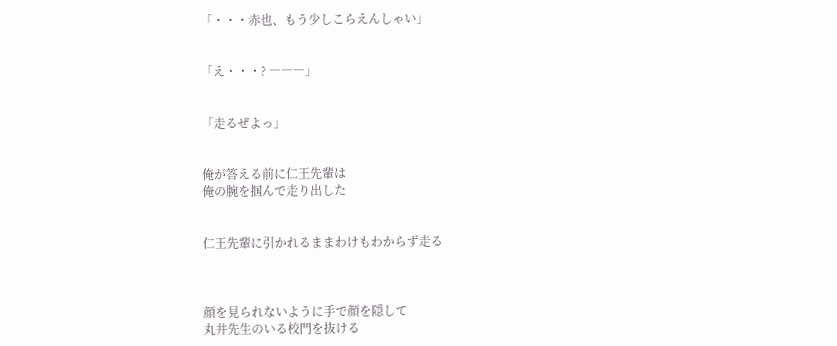「・・・赤也、もう少しこらえんしゃい」


「え・・・? ―――」


「走るぜよっ」


俺が答える前に仁王先輩は
俺の腕を掴んで走り出した


仁王先輩に引かれるままわけもわからず走る



顔を見られないように手で顔を隠して
丸井先生のいる校門を抜ける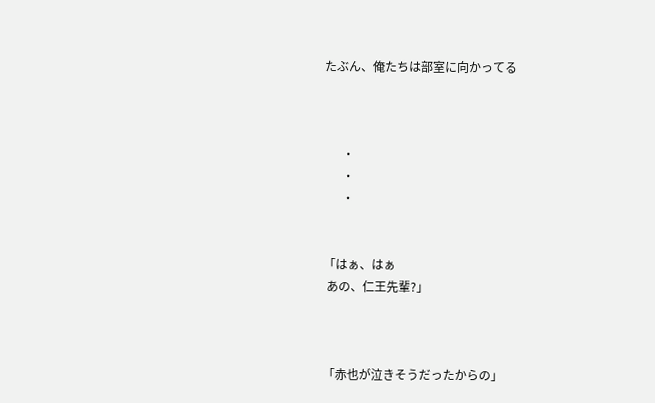たぶん、俺たちは部室に向かってる



      ・
      ・
      ・


「はぁ、はぁ
 あの、仁王先輩?」



「赤也が泣きそうだったからの」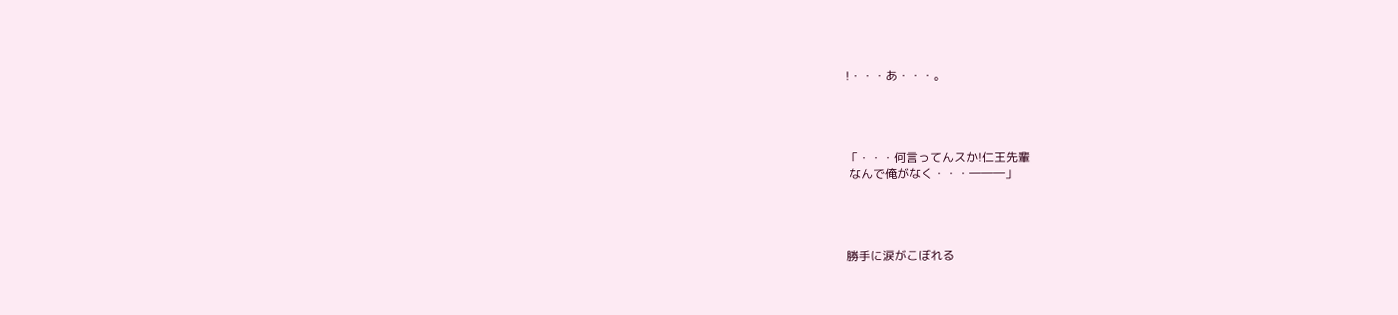!・・・あ・・・。




「・・・何言ってんスか!仁王先輩
 なんで俺がなく・・・―――」




勝手に涙がこぼれる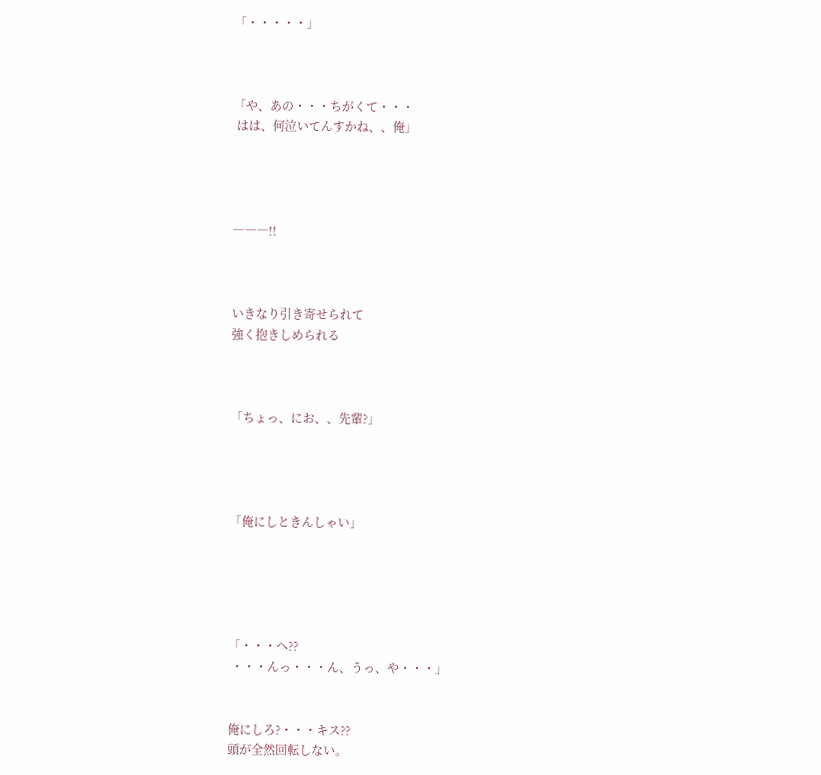「・・・・・」



「や、あの・・・ちがくて・・・
 はは、何泣いてんすかね、、俺」




―――!!



いきなり引き寄せられて
強く抱きしめられる



「ちょっ、にお、、先輩?」




「俺にしときんしゃい」





「・・・へ??
 ・・・んっ・・・ん、うっ、や・・・」


俺にしろ?・・・キス??
頭が全然回転しない。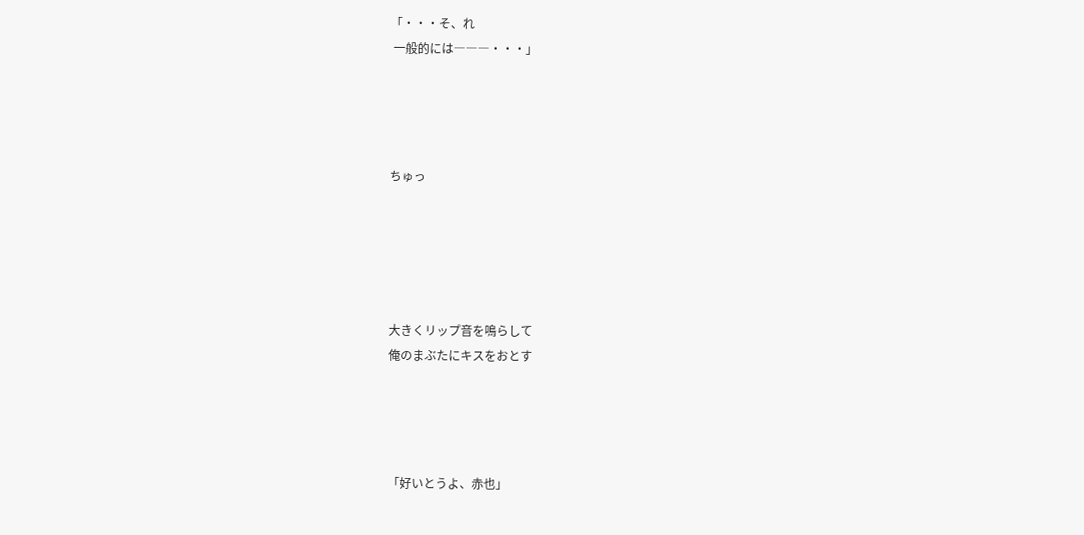「・・・そ、れ
 一般的には―――・・・」




ちゅっ





大きくリップ音を鳴らして
俺のまぶたにキスをおとす




「好いとうよ、赤也」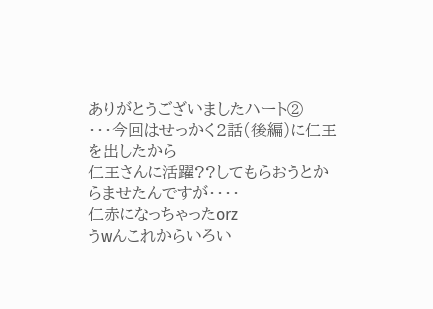ありがとうございましたハート②
・・・今回はせっかく2話(後編)に仁王を出したから
仁王さんに活躍??してもらおうとからませたんですが・・・・
仁赤になっちゃったorz
うwんこれからいろい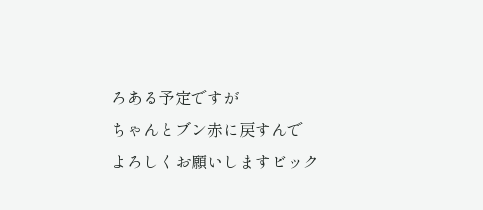ろある予定ですが
ちゃんとブン赤に戻すんで
よろしくお願いしますビック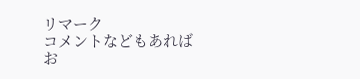リマーク
コメントなどもあればお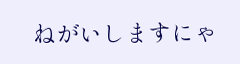ねがいしますにゃ